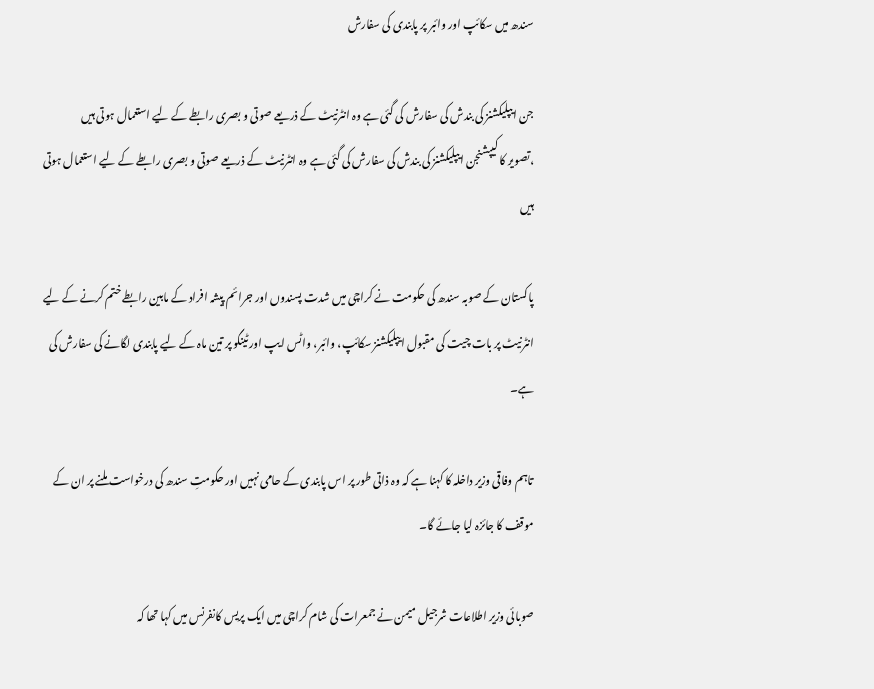سندھ میں سکائپ اور وائبر پر پابندی کی سفارش

جن ایپلیکشنز کی بندش کی سفارش کی گئی ہے وہ انٹرنیٹ کے ذریعے صوتی و بصری رابطے کے لیے استعمال ہوتی ہیں
،تصویر کا کیپشنجن ایپلیکشنز کی بندش کی سفارش کی گئی ہے وہ انٹرنیٹ کے ذریعے صوتی و بصری رابطے کے لیے استعمال ہوتی ہیں

پاکستان کے صوبہ سندھ کی حکومت نے کراچی میں شدت پسندوں اور جرائم پیشہ افراد کے مابین رابطے ختم کرنے کے لیے انٹرنیٹ پر بات چیت کی مقبول ایپلیکشنز سکائپ، وائبر، واٹس ایپ اور ٹینگو پر تین ماہ کے لیے پابندی لگانے کی سفارش کی ہے۔

تاہم وفاقی وزیر داخلہ کا کہنا ہے کہ وہ ذاتی طور پر اس پابندی کے حامی نہیں اور حکومتِ سندھ کی درخواست ملنے پر ان کے موقف کا جائزہ لیا جائے گا۔

صوبائی وزیر اطلاعات شرجیل میمن نے جمعرات کی شام کراچی میں ایک پریس کانفرنس میں کہا تھا کہ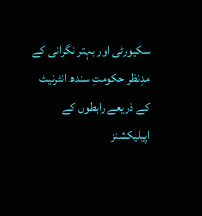سکیورٹی اور بہتر نگرانی کے مدِنظر حکومتِ سندھ انٹرنیٹ کے ذریعے رابطوں کے اپیلیکشنز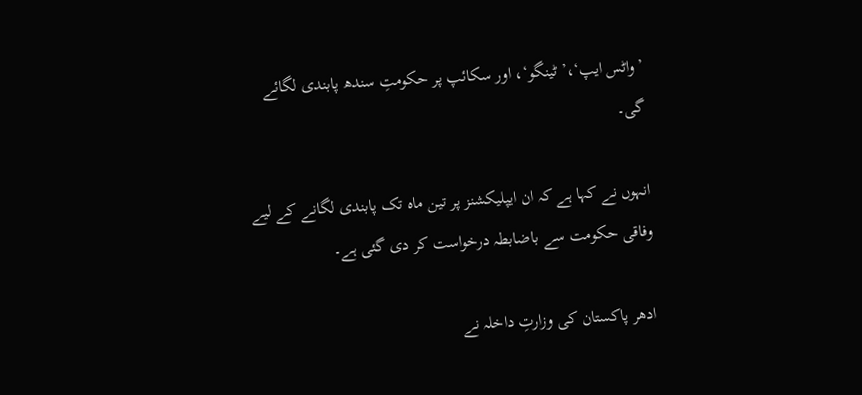’واٹس ایپ‘،’ٹینگو‘، اور سکائپ پر حکومتِ سندھ پابندی لگائے گی۔

انہوں نے کہا ہے کہ ان ایپلیکشنز پر تین ماہ تک پابندی لگانے کے لیے وفاقی حکومت سے باضابطہ درخواست کر دی گئی ہے۔

ادھر پاکستان کی وزارتِ داخلہ نے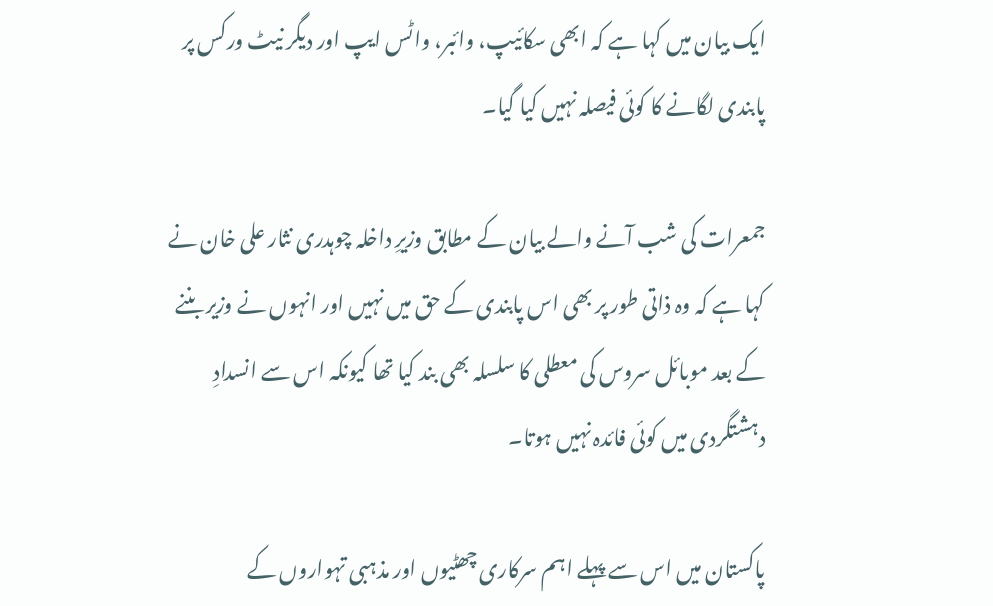ایک بیان میں کہا ہے کہ ابھی سکائیپ، وائبر، واٹس ایپ اور دیگر نیٹ ورکس پر پابندی لگانے کا کوئی فیصلہ نہیں کیا گیا۔

جمعرات کی شب آنے والے بیان کے مطابق وزیرِ داخلہ چوہدری نثار علی خان نے کہا ہے کہ وہ ذاتی طور پر بھی اس پابندی کے حق میں نہیں اور انہوں نے وزیر بننے کے بعد موبائل سروس کی معطلی کا سلسلہ بھی بند کیا تھا کیونکہ اس سے انسدادِ دہشتگردی میں کوئی فائدہ نہیں ہوتا۔

پاکستان میں اس سے پہلے اہم سرکاری چھٹیوں اور مذہبی تہواروں کے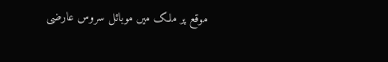موقع پر ملک میں موبائل سروس عارضی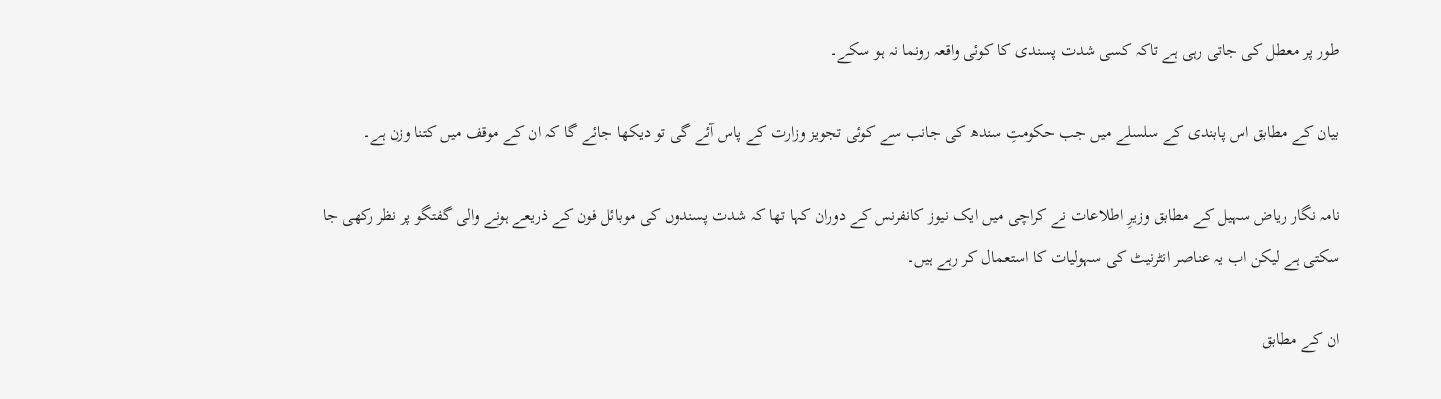طور پر معطل کی جاتی رہی ہے تاکہ کسی شدت پسندی کا کوئی واقعہ رونما نہ ہو سکے۔

بیان کے مطابق اس پابندی کے سلسلے میں جب حکومتِ سندھ کی جانب سے کوئی تجویز وزارت کے پاس آئے گی تو دیکھا جائے گا کہ ان کے موقف میں کتنا وزن ہے۔

نامہ نگار ریاض سہیل کے مطابق وزیرِ اطلاعات نے کراچی میں ایک نیوز کانفرنس کے دوران کہا تھا کہ شدت پسندوں کی موبائل فون کے ذریعے ہونے والی گفتگو پر نظر رکھی جا سکتی ہے لیکن اب یہ عناصر انٹرنیٹ کی سہولیات کا استعمال کر رہے ہیں۔

ان کے مطابق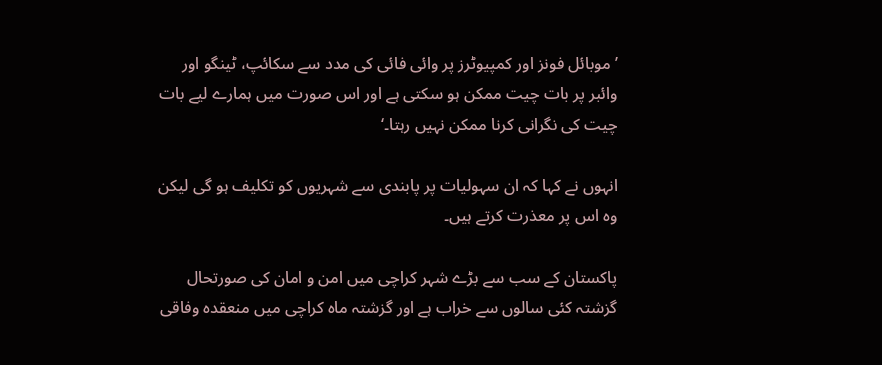’موبائل فونز اور کمپیوٹرز پر وائی فائی کی مدد سے سکائپ، ٹینگو اور وائبر پر بات چیت ممکن ہو سکتی ہے اور اس صورت میں ہمارے لیے بات چیت کی نگرانی کرنا ممکن نہیں رہتا۔‘

انہوں نے کہا کہ ان سہولیات پر پابندی سے شہریوں کو تکلیف ہو گی لیکن وہ اس پر معذرت کرتے ہیں۔

پاکستان کے سب سے بڑے شہر کراچی میں امن و امان کی صورتحال گزشتہ کئی سالوں سے خراب ہے اور گزشتہ ماہ کراچی میں منعقدہ وفاقی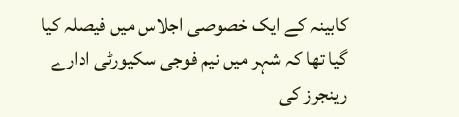کابینہ کے ایک خصوصی اجلاس میں فیصلہ کیا گیا تھا کہ شہر میں نیم فوجی سکیورٹی ادارے رینجرز کی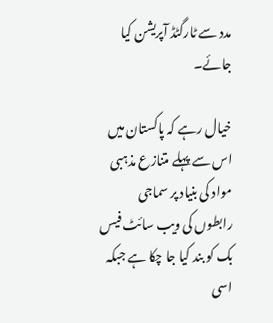مدد سے ٹارگٹڈ آپریشن کیا جائے۔

خیال رہے کہ پاکستان میں اس سے پہلے متنازع مذہبی مواد کی بنیاد پر سماجی رابطوں کی ویب سائٹ فیس بک کو بند کیا جا چکا ہے جبکہ اسی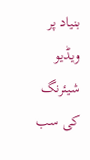بنیاد پر ویڈیو شیئرنگ کی سب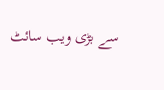سے بڑی ویب سائٹ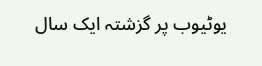یوٹیوب پر گزشتہ ایک سال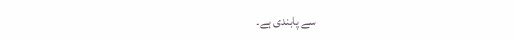سے پابندی ہے۔